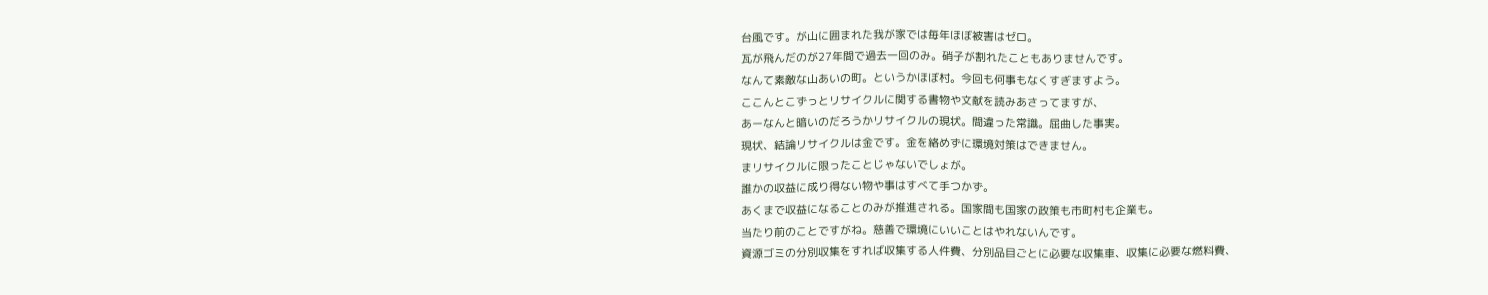台風です。が山に囲まれた我が家では毎年ほぼ被害はゼロ。
瓦が飛んだのが27年間で過去一回のみ。硝子が割れたこともありませんです。
なんて素敵な山あいの町。というかほぼ村。今回も何事もなくすぎますよう。
ここんとこずっとリサイクルに関する書物や文献を読みあさってますが、
あーなんと暗いのだろうかリサイクルの現状。間違った常識。屈曲した事実。
現状、結論リサイクルは金です。金を絡めずに環境対策はできません。
まリサイクルに限ったことじゃないでしょが。
誰かの収益に成り得ない物や事はすべて手つかず。
あくまで収益になることのみが推進される。国家間も国家の政策も市町村も企業も。
当たり前のことですがね。慈善で環境にいいことはやれないんです。
資源ゴミの分別収集をすれば収集する人件費、分別品目ごとに必要な収集車、収集に必要な燃料費、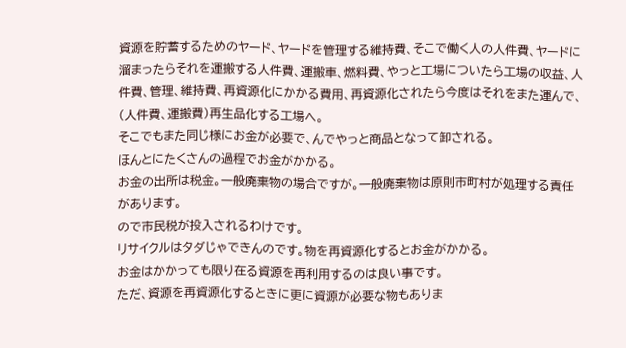資源を貯蓄するためのヤード、ヤードを管理する維持費、そこで働く人の人件費、ヤードに溜まったらそれを運搬する人件費、運搬車、燃料費、やっと工場についたら工場の収益、人件費、管理、維持費、再資源化にかかる費用、再資源化されたら今度はそれをまた運んで、(人件費、運搬費)再生品化する工場へ。
そこでもまた同じ様にお金が必要で、んでやっと商品となって卸される。
ほんとにたくさんの過程でお金がかかる。
お金の出所は税金。一般廃棄物の場合ですが。一般廃棄物は原則市町村が処理する責任があります。
ので市民税が投入されるわけです。
リサイクルはタダじゃできんのです。物を再資源化するとお金がかかる。
お金はかかっても限り在る資源を再利用するのは良い事です。
ただ、資源を再資源化するときに更に資源が必要な物もありま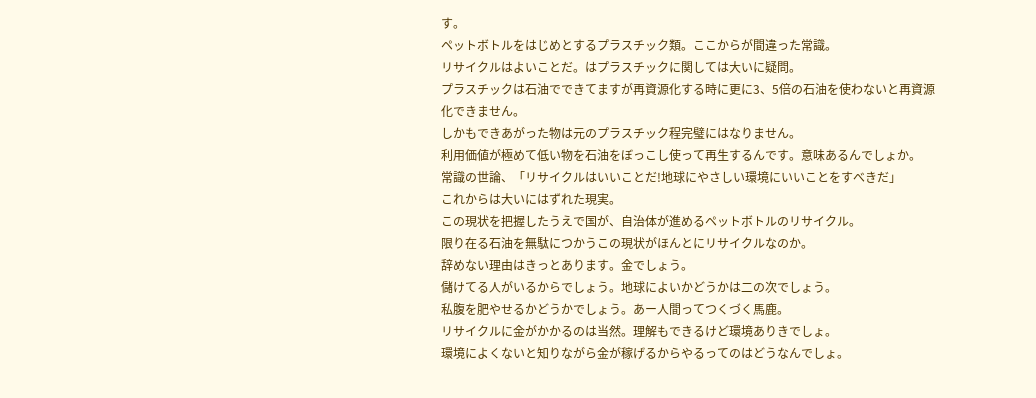す。
ペットボトルをはじめとするプラスチック類。ここからが間違った常識。
リサイクルはよいことだ。はプラスチックに関しては大いに疑問。
プラスチックは石油でできてますが再資源化する時に更に3、5倍の石油を使わないと再資源化できません。
しかもできあがった物は元のプラスチック程完璧にはなりません。
利用価値が極めて低い物を石油をぼっこし使って再生するんです。意味あるんでしょか。
常識の世論、「リサイクルはいいことだ!地球にやさしい環境にいいことをすべきだ」
これからは大いにはずれた現実。
この現状を把握したうえで国が、自治体が進めるペットボトルのリサイクル。
限り在る石油を無駄につかうこの現状がほんとにリサイクルなのか。
辞めない理由はきっとあります。金でしょう。
儲けてる人がいるからでしょう。地球によいかどうかは二の次でしょう。
私腹を肥やせるかどうかでしょう。あー人間ってつくづく馬鹿。
リサイクルに金がかかるのは当然。理解もできるけど環境ありきでしょ。
環境によくないと知りながら金が稼げるからやるってのはどうなんでしょ。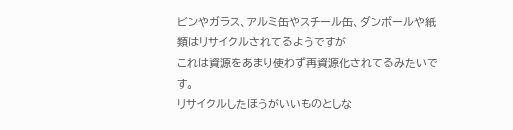ビンやガラス、アルミ缶やスチール缶、ダンボールや紙類はリサイクルされてるようですが
これは資源をあまり使わず再資源化されてるみたいです。
リサイクルしたほうがいいものとしな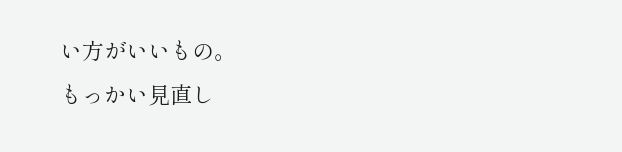い方がいいもの。
もっかい見直し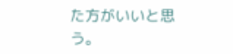た方がいいと思う。